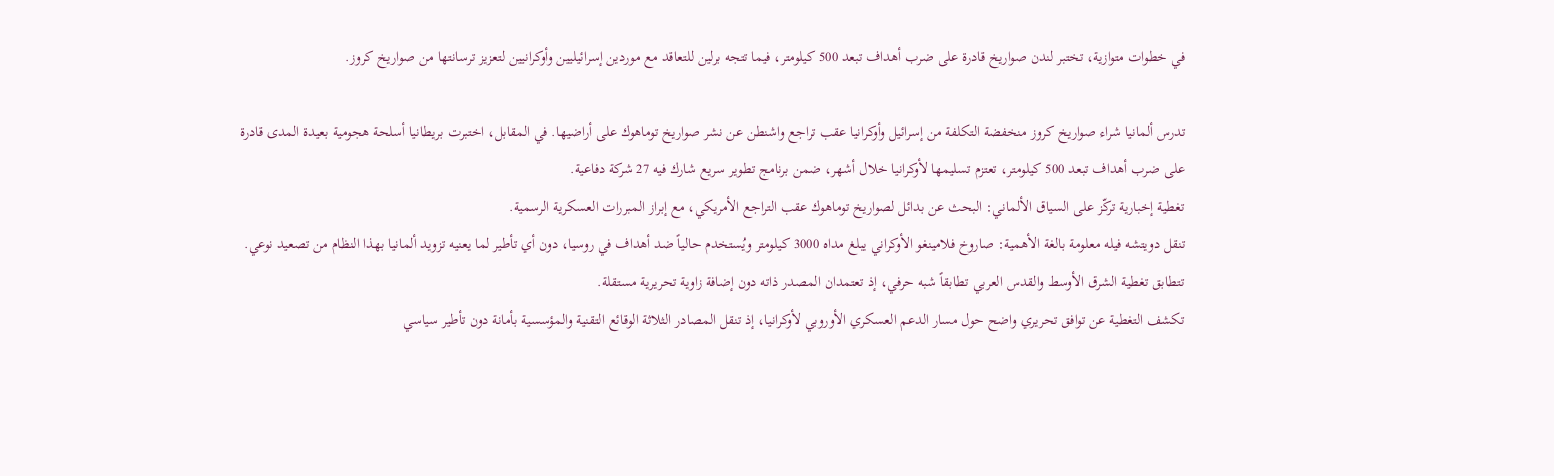في خطوات متوازية، تختبر لندن صواريخ قادرة على ضرب أهداف تبعد 500 كيلومتر، فيما تتجه برلين للتعاقد مع موردين إسرائيليين وأوكرانيين لتعزيز ترسانتها من صواريخ كروز.

تدرس ألمانيا شراء صواريخ كروز منخفضة التكلفة من إسرائيل وأوكرانيا عقب تراجع واشنطن عن نشر صواريخ توماهوك على أراضيها. في المقابل، اختبرت بريطانيا أسلحة هجومية بعيدة المدى قادرة على ضرب أهداف تبعد 500 كيلومتر، تعتزم تسليمها لأوكرانيا خلال أشهر، ضمن برنامج تطوير سريع شارك فيه 27 شركة دفاعية.
تغطية إخبارية تركّز على السياق الألماني: البحث عن بدائل لصواريخ توماهوك عقب التراجع الأمريكي، مع إبراز المبررات العسكرية الرسمية.
تنقل دويتشه فيله معلومة بالغة الأهمية: صاروخ فلامينغو الأوكراني يبلغ مداه 3000 كيلومتر ويُستخدم حالياً ضد أهداف في روسيا، دون أي تأطير لما يعنيه تزويد ألمانيا بهذا النظام من تصعيد نوعي.
تتطابق تغطية الشرق الأوسط والقدس العربي تطابقاً شبه حرفي، إذ تعتمدان المصدر ذاته دون إضافة زاوية تحريرية مستقلة.
تكشف التغطية عن توافق تحريري واضح حول مسار الدعم العسكري الأوروبي لأوكرانيا، إذ تنقل المصادر الثلاثة الوقائع التقنية والمؤسسية بأمانة دون تأطير سياسي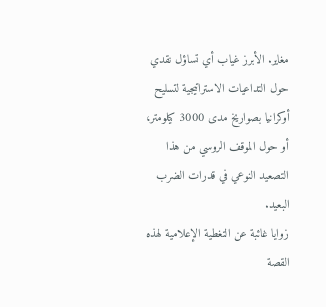مغاير. الأبرز غياب أي تساؤل نقدي حول التداعيات الاستراتيجية لتسليح أوكرانيا بصواريخ مدى 3000 كيلومتر، أو حول الموقف الروسي من هذا التصعيد النوعي في قدرات الضرب البعيد.
زوايا غائبة عن التغطية الإعلامية لهذه القصة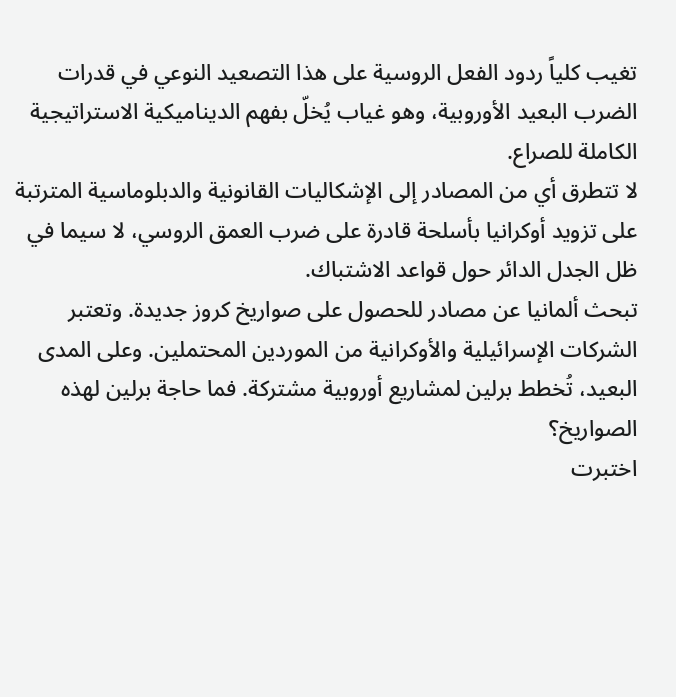تغيب كلياً ردود الفعل الروسية على هذا التصعيد النوعي في قدرات الضرب البعيد الأوروبية، وهو غياب يُخلّ بفهم الديناميكية الاستراتيجية الكاملة للصراع.
لا تتطرق أي من المصادر إلى الإشكاليات القانونية والدبلوماسية المترتبة على تزويد أوكرانيا بأسلحة قادرة على ضرب العمق الروسي، لا سيما في ظل الجدل الدائر حول قواعد الاشتباك.
تبحث ألمانيا عن مصادر للحصول على صواريخ كروز جديدة. وتعتبر الشركات الإسرائيلية والأوكرانية من الموردين المحتملين. وعلى المدى البعيد، تُخطط برلين لمشاريع أوروبية مشتركة. فما حاجة برلين لهذه الصواريخ؟
اختبرت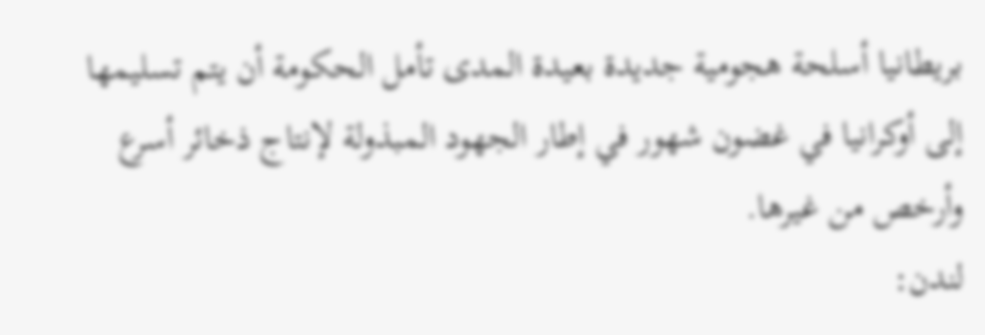بريطانيا أسلحة هجومية جديدة بعيدة المدى تأمل الحكومة أن يتم تسليمها إلى أوكرانيا في غضون شهور في إطار الجهود المبذولة لإنتاج ذخائر أسرع وأرخص من غيرها.
لندن: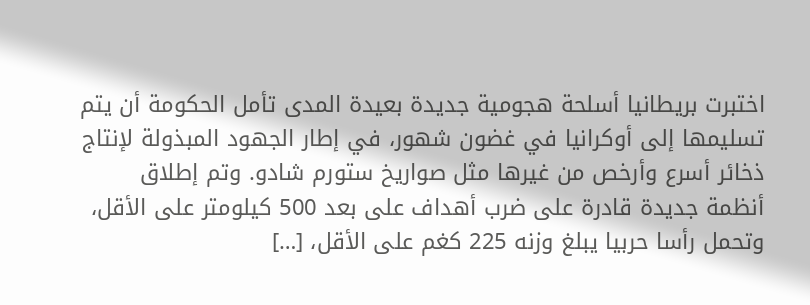اختبرت بريطانيا أسلحة هجومية جديدة بعيدة المدى تأمل الحكومة أن يتم تسليمها إلى أوكرانيا في غضون شهور، في إطار الجهود المبذولة لإنتاج ذخائر أسرع وأرخص من غيرها مثل صواريخ ستورم شادو. وتم إطلاق أنظمة جديدة قادرة على ضرب أهداف على بعد 500 كيلومتر على الأقل، وتحمل رأسا حربيا يبلغ وزنه 225 كغم على الأقل، […]